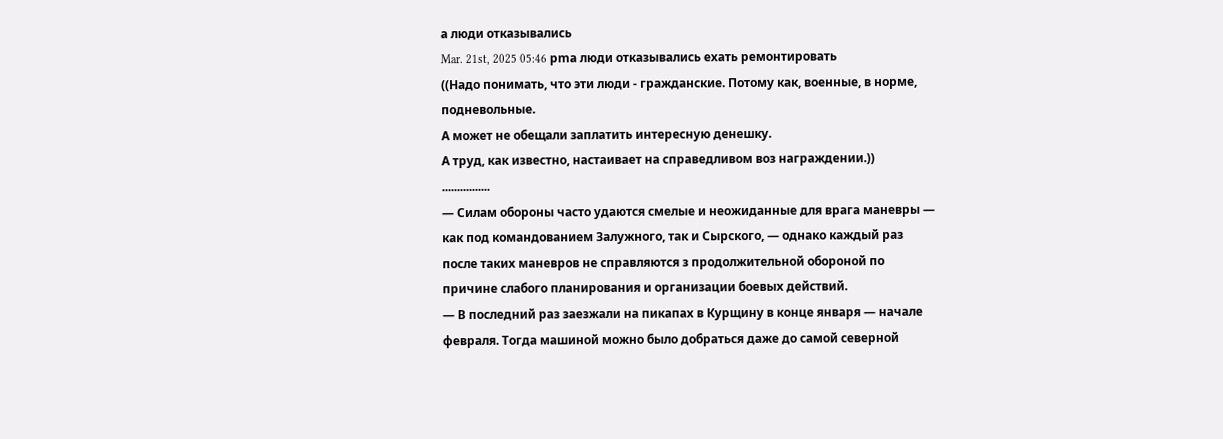а люди отказывались
Mar. 21st, 2025 05:46 pmа люди отказывались ехать ремонтировать
((Надо понимать, что эти люди - гражданские. Потому как, военные, в норме, подневольные.
А может не обещали заплатить интересную денешку.
А труд, как известно, настаивает на справедливом воз награждении.))
................
— Силам обороны часто удаются смелые и неожиданные для врага маневры — как под командованием Залужного, так и Сырского, — однако каждый раз после таких маневров не справляются з продолжительной обороной по причине слабого планирования и организации боевых действий.
— В последний раз заезжали на пикапах в Курщину в конце января — начале февраля. Тогда машиной можно было добраться даже до самой северной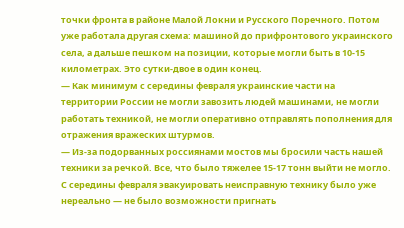точки фронта в районе Малой Локни и Русского Поречного. Потом уже работала другая схема: машиной до прифронтового украинского села, а дальше пешком на позиции, которые могли быть в 10-15 километрах. Это сутки-двое в один конец.
— Как минимум с середины февраля украинские части на территории России не могли завозить людей машинами, не могли работать техникой, не могли оперативно отправлять пополнения для отражения вражеских штурмов.
— Из-за подорванных россиянами мостов мы бросили часть нашей техники за речкой. Все, что было тяжелее 15-17 тонн выйти не могло. С середины февраля эвакуировать неисправную технику было уже нереально — не было возможности пригнать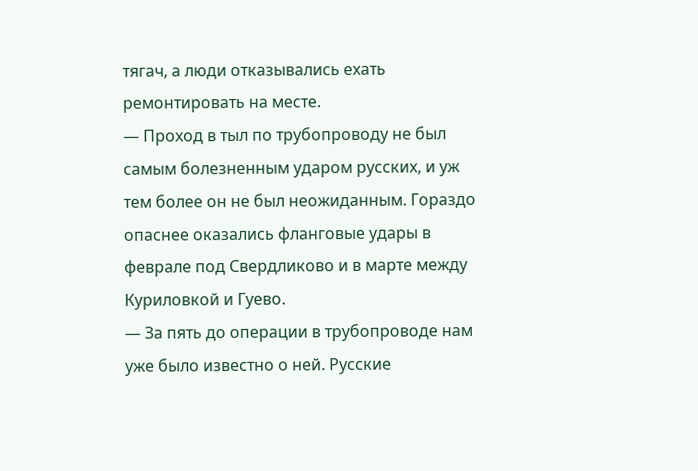тягач, а люди отказывались ехать ремонтировать на месте.
— Проход в тыл по трубопроводу не был самым болезненным ударом русских, и уж тем более он не был неожиданным. Гораздо опаснее оказались фланговые удары в феврале под Свердликово и в марте между Куриловкой и Гуево.
— За пять до операции в трубопроводе нам уже было известно о ней. Русские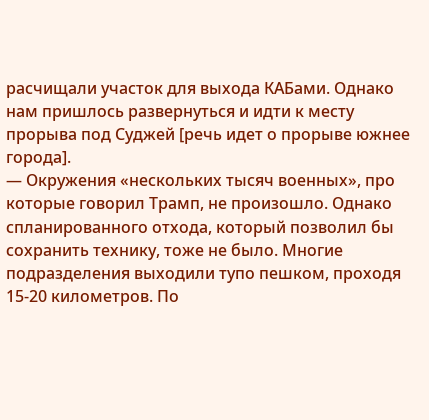расчищали участок для выхода КАБами. Однако нам пришлось развернуться и идти к месту прорыва под Суджей [речь идет о прорыве южнее города].
— Окружения «нескольких тысяч военных», про которые говорил Трамп, не произошло. Однако спланированного отхода, который позволил бы сохранить технику, тоже не было. Многие подразделения выходили тупо пешком, проходя 15-20 километров. По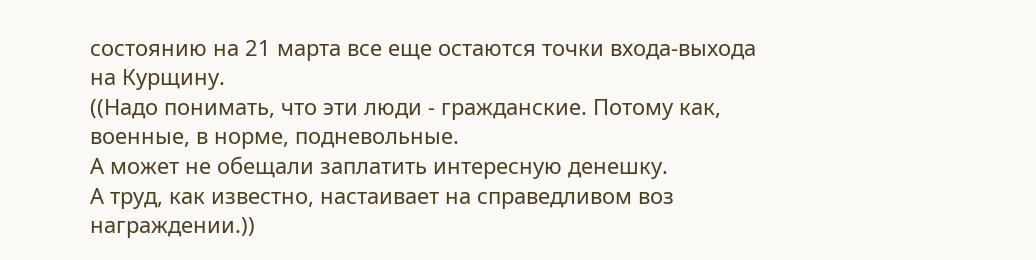состоянию на 21 марта все еще остаются точки входа-выхода на Курщину.
((Надо понимать, что эти люди - гражданские. Потому как, военные, в норме, подневольные.
А может не обещали заплатить интересную денешку.
А труд, как известно, настаивает на справедливом воз награждении.))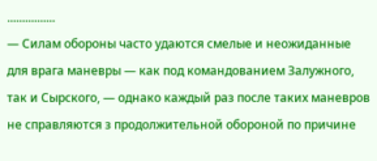................
— Силам обороны часто удаются смелые и неожиданные для врага маневры — как под командованием Залужного, так и Сырского, — однако каждый раз после таких маневров не справляются з продолжительной обороной по причине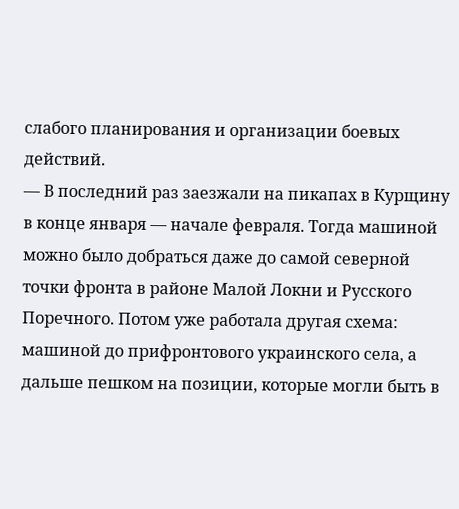слабого планирования и организации боевых действий.
— В последний раз заезжали на пикапах в Курщину в конце января — начале февраля. Тогда машиной можно было добраться даже до самой северной точки фронта в районе Малой Локни и Русского Поречного. Потом уже работала другая схема: машиной до прифронтового украинского села, а дальше пешком на позиции, которые могли быть в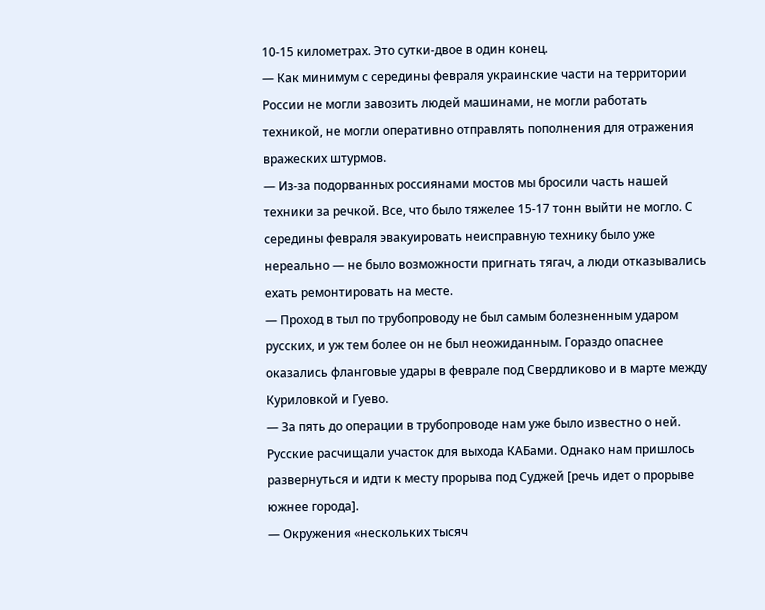10-15 километрах. Это сутки-двое в один конец.
— Как минимум с середины февраля украинские части на территории России не могли завозить людей машинами, не могли работать техникой, не могли оперативно отправлять пополнения для отражения вражеских штурмов.
— Из-за подорванных россиянами мостов мы бросили часть нашей техники за речкой. Все, что было тяжелее 15-17 тонн выйти не могло. С середины февраля эвакуировать неисправную технику было уже нереально — не было возможности пригнать тягач, а люди отказывались ехать ремонтировать на месте.
— Проход в тыл по трубопроводу не был самым болезненным ударом русских, и уж тем более он не был неожиданным. Гораздо опаснее оказались фланговые удары в феврале под Свердликово и в марте между Куриловкой и Гуево.
— За пять до операции в трубопроводе нам уже было известно о ней. Русские расчищали участок для выхода КАБами. Однако нам пришлось развернуться и идти к месту прорыва под Суджей [речь идет о прорыве южнее города].
— Окружения «нескольких тысяч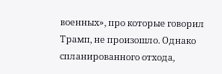военных», про которые говорил Трамп, не произошло. Однако спланированного отхода,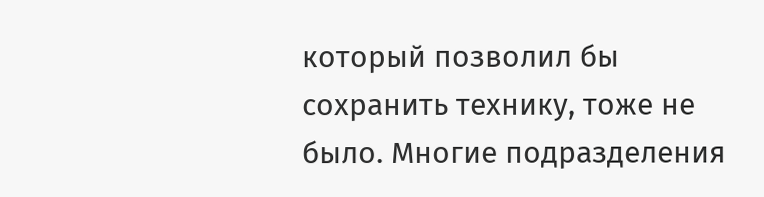который позволил бы сохранить технику, тоже не было. Многие подразделения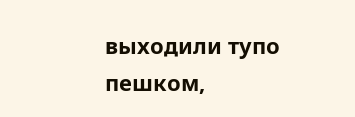выходили тупо пешком,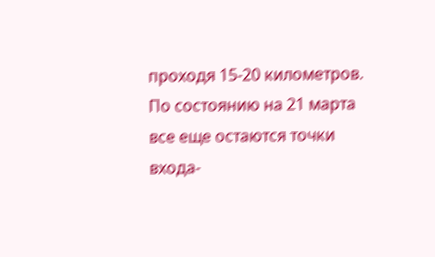проходя 15-20 километров. По состоянию на 21 марта все еще остаются точки входа-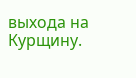выхода на Курщину.